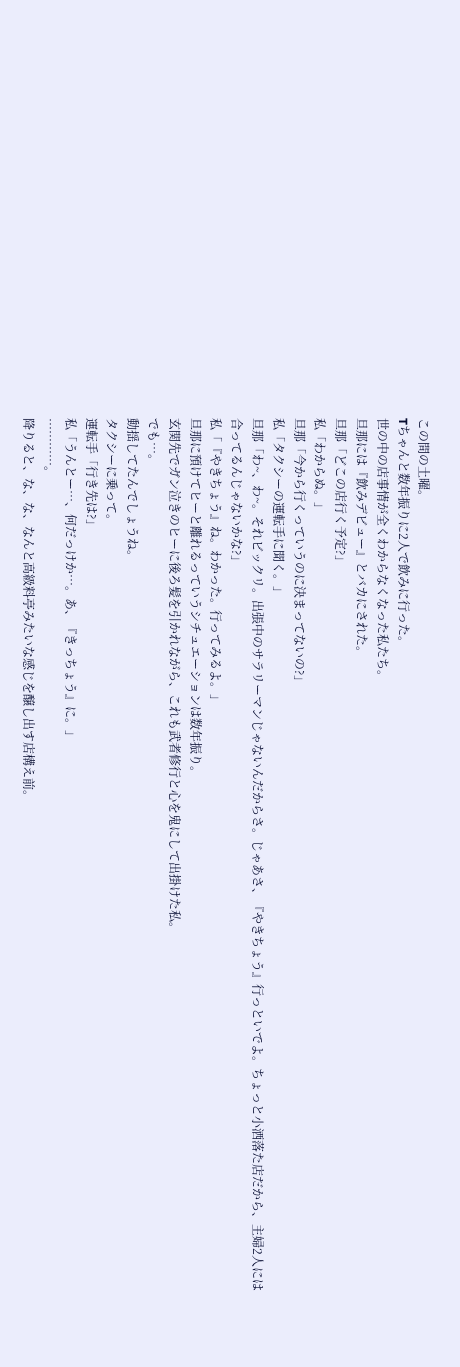この間の土曜。
Tちゃんと数年振りに2人で飲みに行った。
世の中の店事情が全くわからなくなった私たち。
旦那には『飲みデビュー』とバカにされた。
旦那「どこの店行く予定?」
私「わからぬ。」
旦那「今から行くっていうのに決まってないの?」
私「タクシーの運転手に聞く。」
旦那「わ~、わ~。それビックリ。出張中のサラリーマンじゃないんだからさ。じゃあさ、『やきちょう』行っといでよ。ちょっと小洒落た店だから、主婦2人には合ってるんじゃないかな?」
私「『やきちょう』ね。わかった。行ってみるよ。」
旦那に預けてヒーと離れるっていうシチュエーションは数年振り。
玄関先でガン泣きのヒーに後ろ髪を引かれながら、これも武者修行と心を鬼にして出掛けた私。
でも…。
動揺してたんでしょうね。
タクシーに乗って。
運転手「行き先は?」
私「うんとー…、何だっけか…。あ、『きっちょう』に。」
…………。
降りると、な、な、なんと高級料亭みたいな感じを醸し出す店構え前。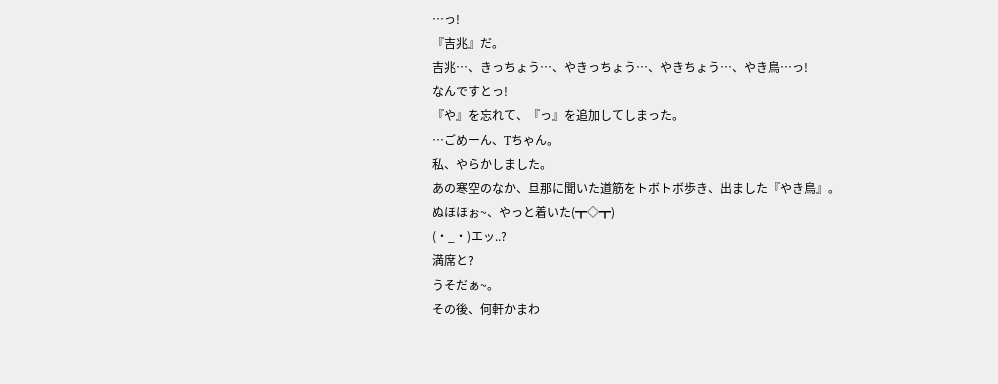…っ!
『吉兆』だ。
吉兆…、きっちょう…、やきっちょう…、やきちょう…、やき鳥…っ!
なんですとっ!
『や』を忘れて、『っ』を追加してしまった。
…ごめーん、Tちゃん。
私、やらかしました。
あの寒空のなか、旦那に聞いた道筋をトボトボ歩き、出ました『やき鳥』。
ぬほほぉ~、やっと着いた(┳◇┳)
(・_・)エッ..?
満席と?
うそだぁ~。
その後、何軒かまわ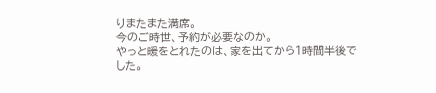りまたまた満席。
今のご時世、予約が必要なのか。
やっと暖をとれたのは、家を出てから1時間半後でした。